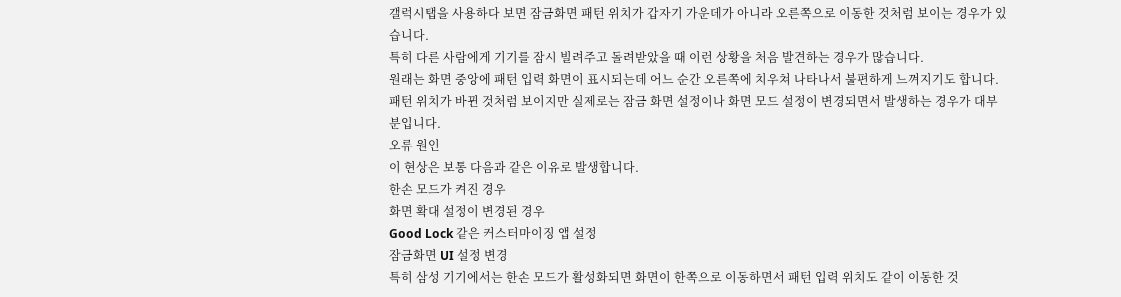갤럭시탭을 사용하다 보면 잠금화면 패턴 위치가 갑자기 가운데가 아니라 오른쪽으로 이동한 것처럼 보이는 경우가 있습니다.
특히 다른 사람에게 기기를 잠시 빌려주고 돌려받았을 때 이런 상황을 처음 발견하는 경우가 많습니다.
원래는 화면 중앙에 패턴 입력 화면이 표시되는데 어느 순간 오른쪽에 치우쳐 나타나서 불편하게 느껴지기도 합니다.
패턴 위치가 바뀐 것처럼 보이지만 실제로는 잠금 화면 설정이나 화면 모드 설정이 변경되면서 발생하는 경우가 대부분입니다.
오류 원인
이 현상은 보통 다음과 같은 이유로 발생합니다.
한손 모드가 켜진 경우
화면 확대 설정이 변경된 경우
Good Lock 같은 커스터마이징 앱 설정
잠금화면 UI 설정 변경
특히 삼성 기기에서는 한손 모드가 활성화되면 화면이 한쪽으로 이동하면서 패턴 입력 위치도 같이 이동한 것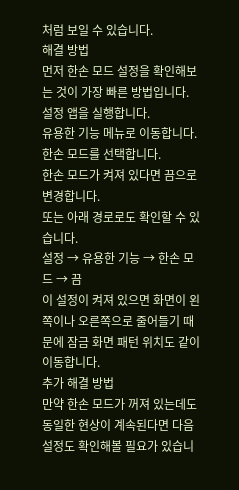처럼 보일 수 있습니다.
해결 방법
먼저 한손 모드 설정을 확인해보는 것이 가장 빠른 방법입니다.
설정 앱을 실행합니다.
유용한 기능 메뉴로 이동합니다.
한손 모드를 선택합니다.
한손 모드가 켜져 있다면 끔으로 변경합니다.
또는 아래 경로로도 확인할 수 있습니다.
설정 → 유용한 기능 → 한손 모드 → 끔
이 설정이 켜져 있으면 화면이 왼쪽이나 오른쪽으로 줄어들기 때문에 잠금 화면 패턴 위치도 같이 이동합니다.
추가 해결 방법
만약 한손 모드가 꺼져 있는데도 동일한 현상이 계속된다면 다음 설정도 확인해볼 필요가 있습니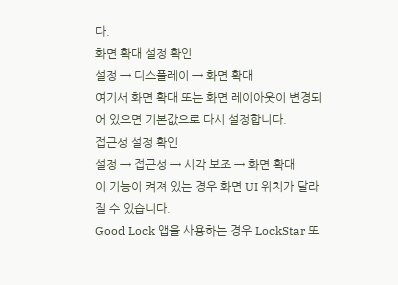다.
화면 확대 설정 확인
설정 → 디스플레이 → 화면 확대
여기서 화면 확대 또는 화면 레이아웃이 변경되어 있으면 기본값으로 다시 설정합니다.
접근성 설정 확인
설정 → 접근성 → 시각 보조 → 화면 확대
이 기능이 켜져 있는 경우 화면 UI 위치가 달라질 수 있습니다.
Good Lock 앱을 사용하는 경우 LockStar 또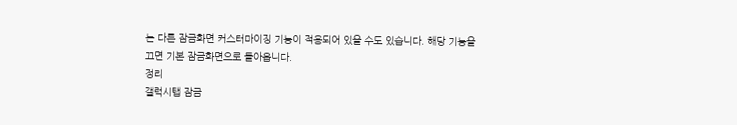는 다른 잠금화면 커스터마이징 기능이 적용되어 있을 수도 있습니다. 해당 기능을 끄면 기본 잠금화면으로 돌아옵니다.
정리
갤럭시탭 잠금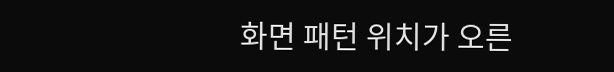화면 패턴 위치가 오른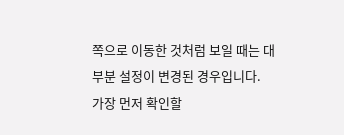쪽으로 이동한 것처럼 보일 때는 대부분 설정이 변경된 경우입니다.
가장 먼저 확인할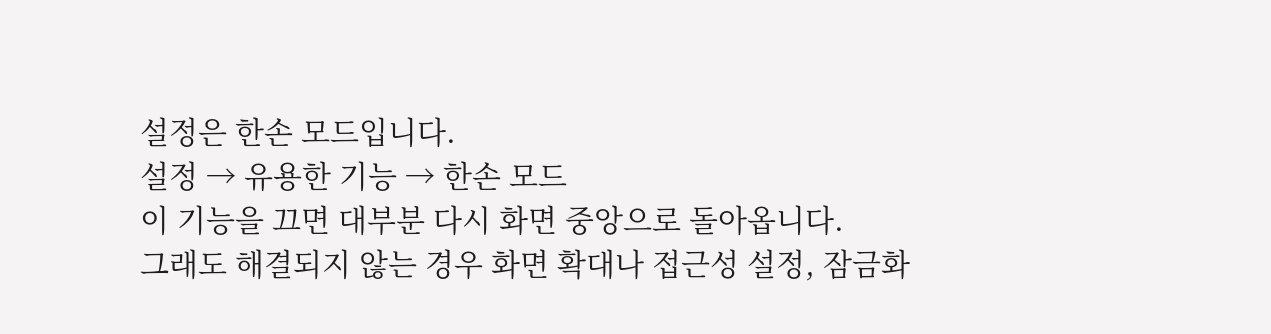설정은 한손 모드입니다.
설정 → 유용한 기능 → 한손 모드
이 기능을 끄면 대부분 다시 화면 중앙으로 돌아옵니다.
그래도 해결되지 않는 경우 화면 확대나 접근성 설정, 잠금화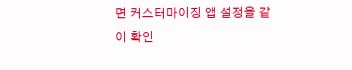면 커스터마이징 앱 설정을 같이 확인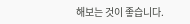해보는 것이 좋습니다.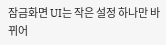잠금화면 UI는 작은 설정 하나만 바뀌어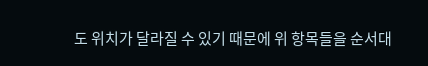도 위치가 달라질 수 있기 때문에 위 항목들을 순서대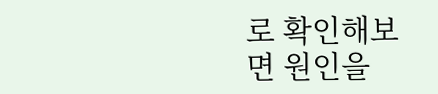로 확인해보면 원인을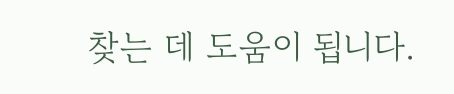찾는 데 도움이 됩니다.